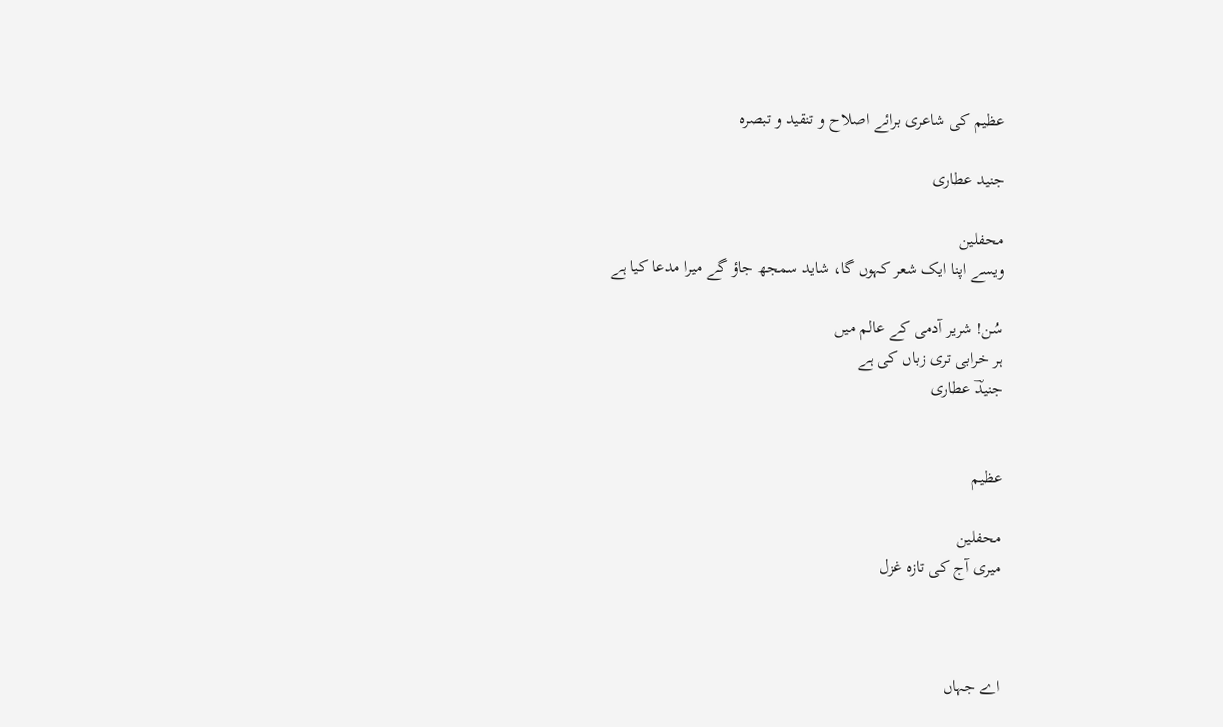عظیم کی شاعری برائے اصلاح و تنقید و تبصرہ

جنید عطاری

محفلین
ویسے اپنا ایک شعر کہوں گا، شاید سمجھ جاؤ گے میرا مدعا کیا ہے

سُن! شریر آدمی کے عالم میں
ہر خرابی تری زباں کی ہے
جنیدؔ عطاری


عظیم

محفلین
میری آج کی تازہ غزل



اے جہاں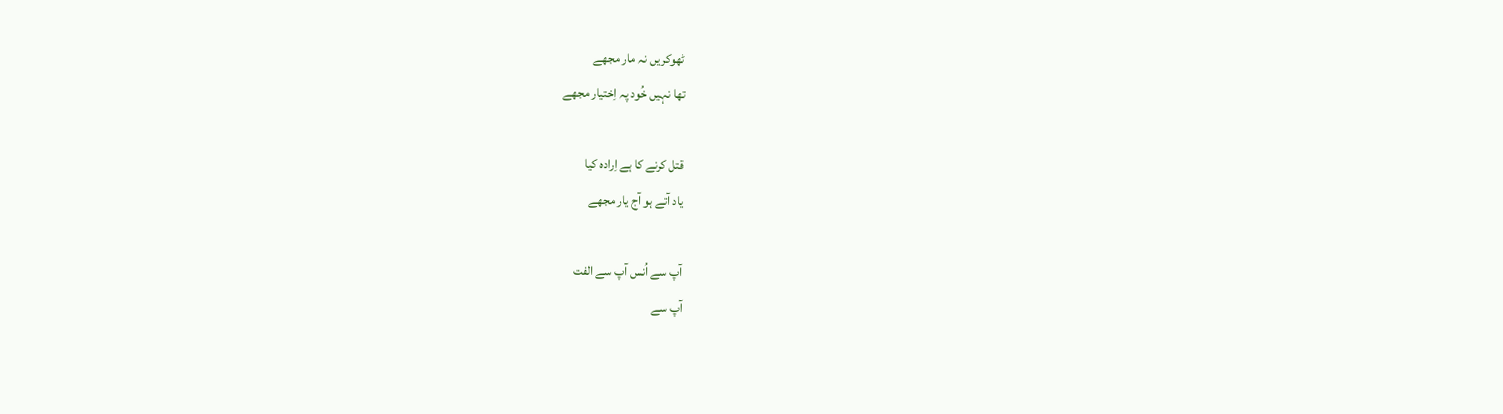ٹهوکریں نہ مار مجهے
تها نہیں خُود پہ اِختیار مجهے

قتل کرنے کا ہے اِرادہ کیا
یاد آتے ہو آج یار مجھے

آپ سے اُنس آپ سے الفت
آپ سے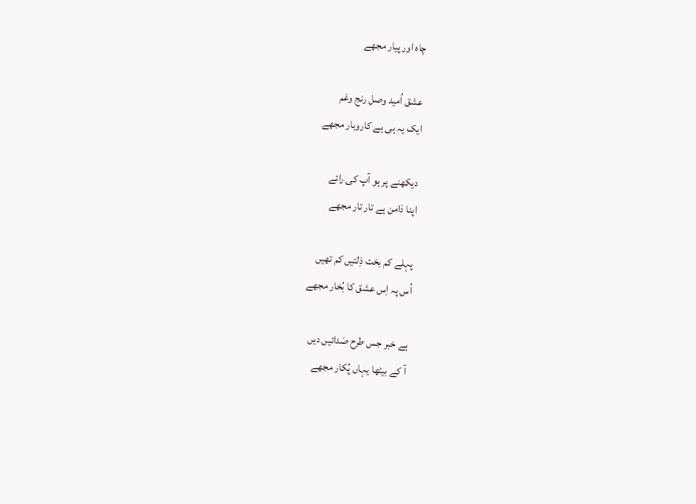چاہ اور پیار مجهے

عشق اُمید وصل رنج وغم
ایک یہ ہی ہے کاروبار مجهے

دیکهنے پر ہو آپ کی رائے
اپنا دَامن ہے تار تار مجهے

پہلے کم بخت ذِلتیں کم تهیں
اُس پہ اِس عشق کا بُخار مجهے

ہے خبر جس طرح صَدائیں دیں
آ کے بیٹها یہاں پُکار مجهے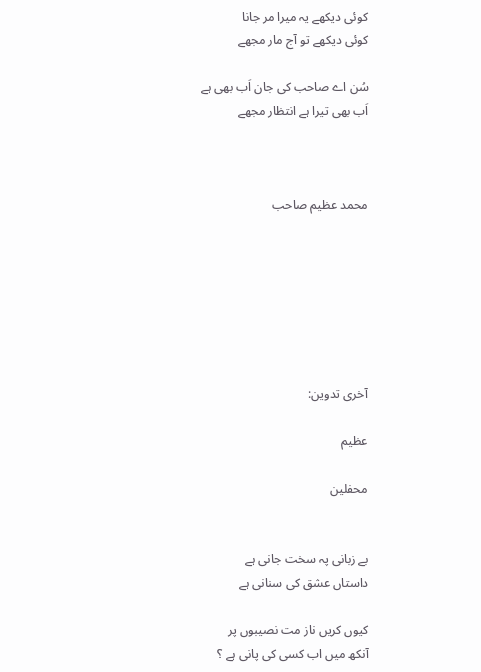کوئی دیکهے یہ میرا مر جانا
کوئی دیکهے تو آج مار مجهے

سُن اے صاحب کی جان اَب بهی ہے
اَب بهی تیرا ہے انتظار مجهے



محمد عظیم صاحب







آخری تدوین:

عظیم

محفلین


بے زبانی پہ سخت جانی ہے
داستاں عشق کی سنانی ہے

کیوں کریں ناز مت نصیبوں پر
آنکھ میں اب کسی کی پانی ہے ؟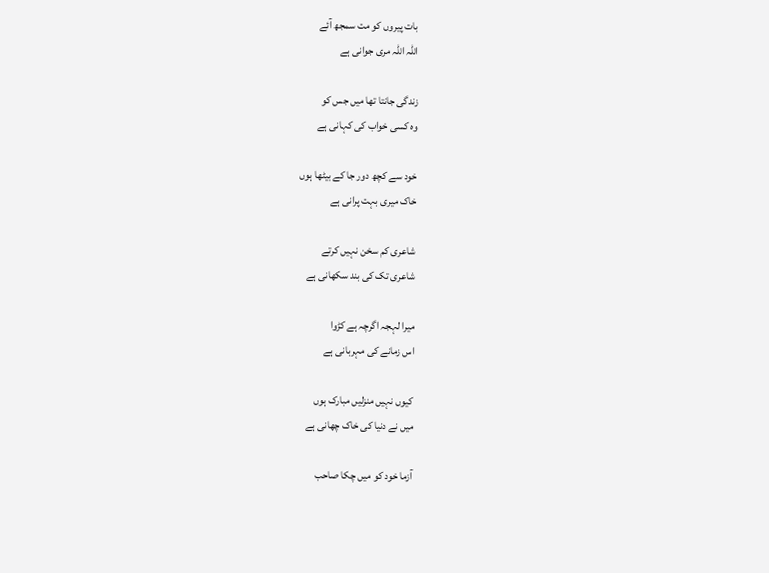بات پیروں کو مت سمجھ آئے
اللہ اللہ مری جوانی ہے

زندگی جانتا تها میں جس کو
وہ کسی خواب کی کہانی ہے

خود سے کچھ دور جا کے بیٹها ہوں
خاک میری بہت پرانی ہے

شاعری کم سخن نہیں کرتے
شاعری تک کی بند سکهانی ہے

میرا لہجہ اگرچہ ہے کڑوا
اس زمانے کی مہربانی ہے

کیوں نہیں منزلیں مبارک ہوں
میں نے دنیا کی خاک چهانی ہے

آزما خود کو میں چکا صاحب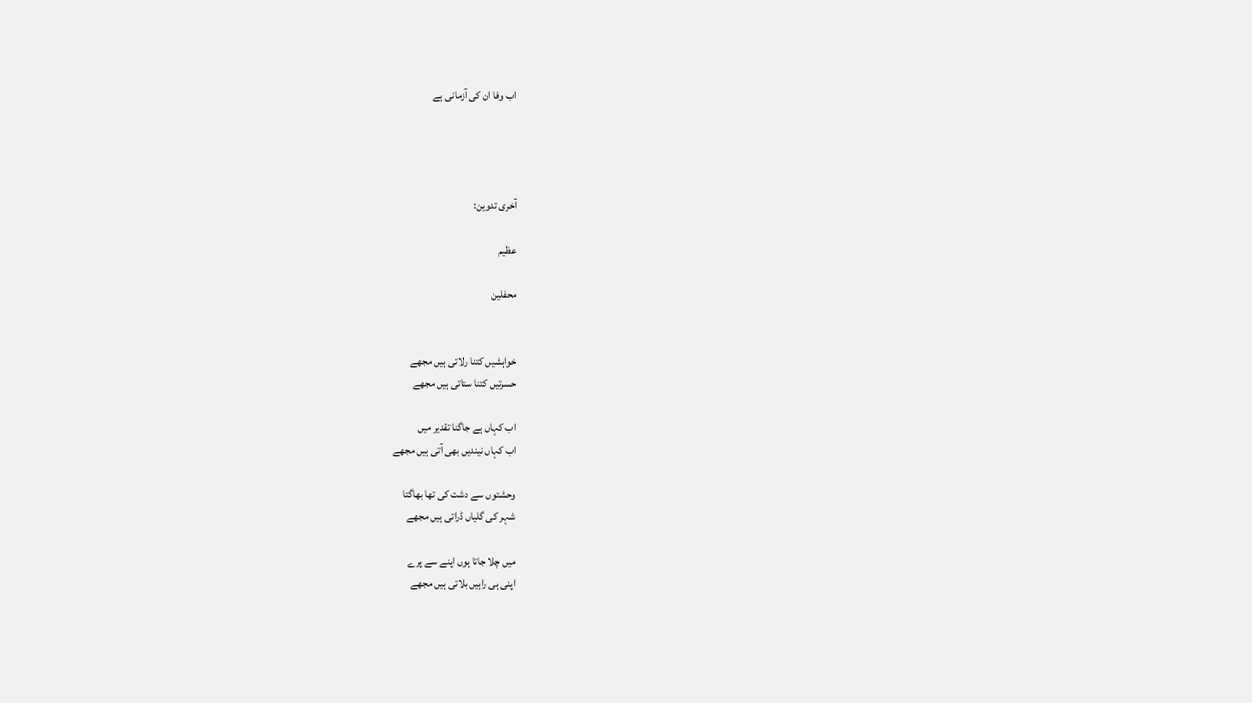اب وفا ان کی آزمانی ہے




آخری تدوین:

عظیم

محفلین


خواہشیں کتنا رلاتی ہیں مجهے
حسرتیں کتنا ستاتی ہیں مجهے

اب کہاں ہے جاگنا تقدیر میں
اب کہاں نیندیں بهی آتی ہیں مجهے

وحشتوں سے دشت کی تها بهاگتا
شہر کی گلیاں ڈراتی ہیں مجهے

میں چلا جاتا ہوں اپنے سے پرے
اپنی ہی راہیں بلاتی ہیں مجهے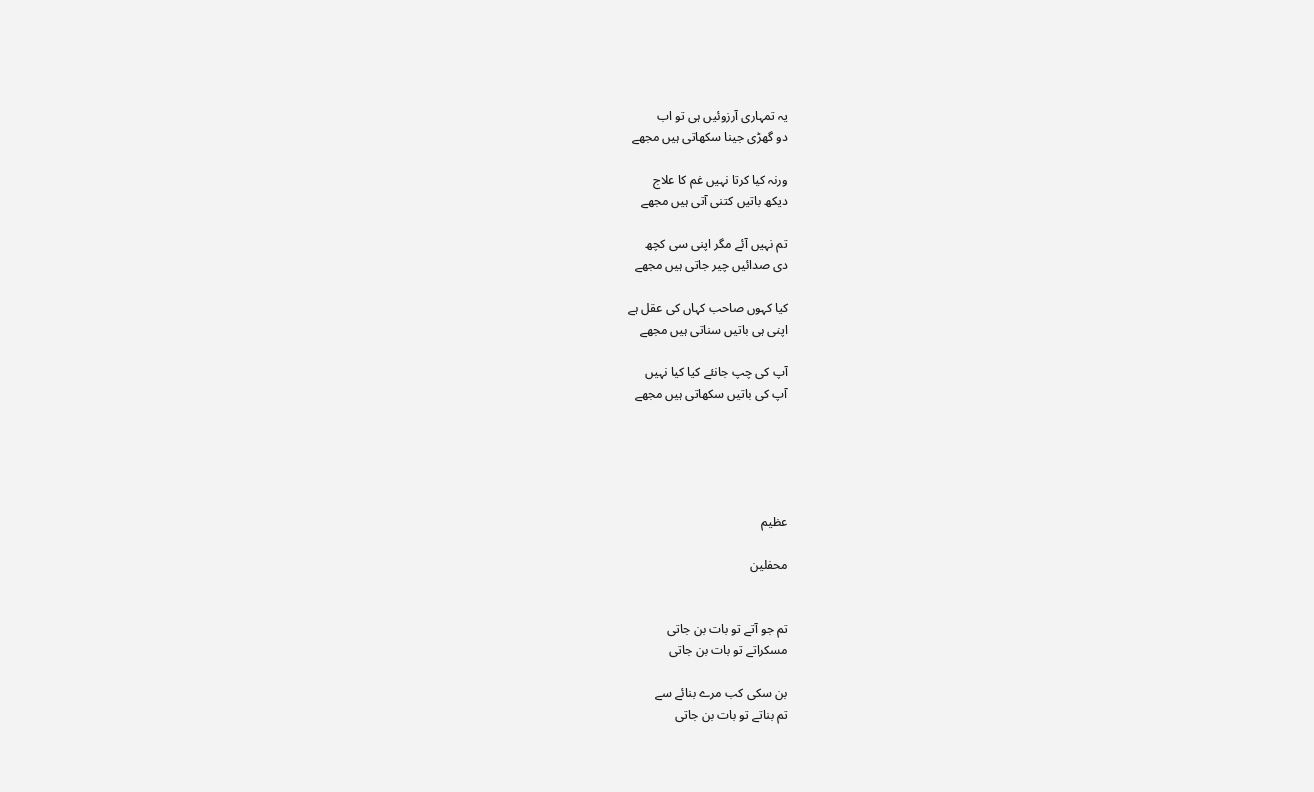یہ تمہاری آرزوئیں ہی تو اب
دو گهڑی جینا سکهاتی ہیں مجهے

ورنہ کیا کرتا نہیں غم کا علاج
دیکھ باتیں کتنی آتی ہیں مجهے

تم نہیں آئے مگر اپنی سی کچھ
دی صدائیں چیر جاتی ہیں مجهے

کیا کہوں صاحب کہاں کی عقل ہے
اپنی ہی باتیں سناتی ہیں مجهے

آپ کی چپ جانئے کیا کیا نہیں
آپ کی باتیں سکهاتی ہیں مجهے





عظیم

محفلین


تم جو آتے تو بات بن جاتی
مسکراتے تو بات بن جاتی

بن سکی کب مرے بنائے سے
تم بناتے تو بات بن جاتی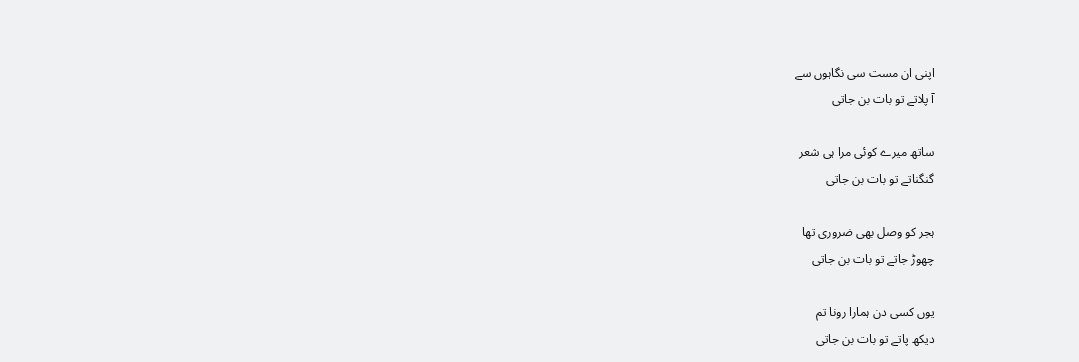اپنی ان مست سی نگاہوں سے
آ پلاتے تو بات بن جاتی

ساتھ میرے کوئی مرا ہی شعر
گنگناتے تو بات بن جاتی

ہجر کو وصل بهی ضروری تها
چهوڑ جاتے تو بات بن جاتی

یوں کسی دن ہمارا رونا تم
دیکھ پاتے تو بات بن جاتی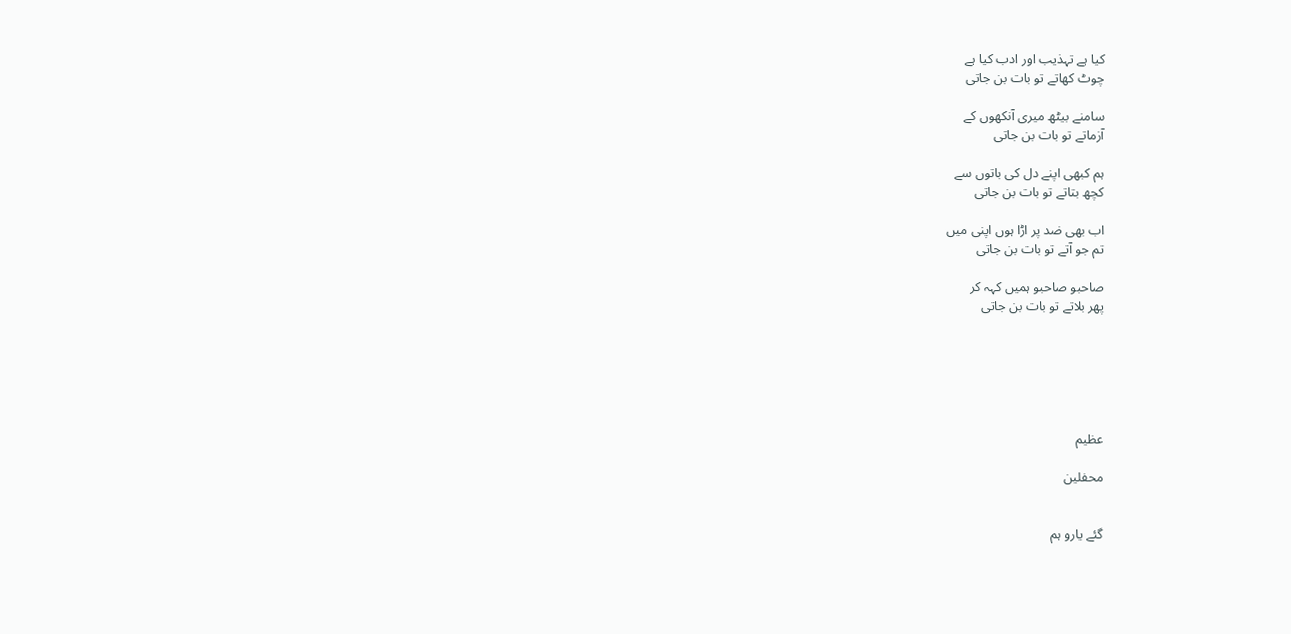کیا ہے تہذیب اور ادب کیا ہے
چوٹ کهاتے تو بات بن جاتی

سامنے بیٹھ میری آنکهوں کے
آزماتے تو بات بن جاتی

ہم کبهی اپنے دل کی باتوں سے
کچھ بتاتے تو بات بن جاتی

اب بهی ضد پر اڑا ہوں اپنی میں
تم جو آتے تو بات بن جاتی

صاحبو صاحبو ہمیں کہہ کر
پهر بلاتے تو بات بن جاتی






عظیم

محفلین


گئے یارو ہم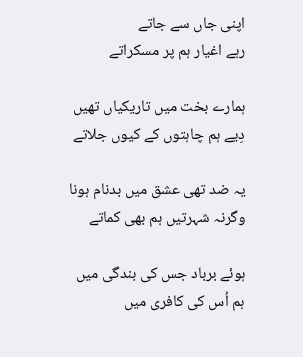اپنی جاں سے جاتے
رہے اغیار ہم پر مسکراتے

ہمارے بخت میں تاریکیاں تهیں
دِیے ہم چاہتوں کے کیوں جلاتے

یہ ضد تهی عشق میں بدنام ہونا
وگرنہ شہرتیں ہم بهی کماتے

ہوئے برباد جس کی بندگی میں
ہم اُس کی کافری میں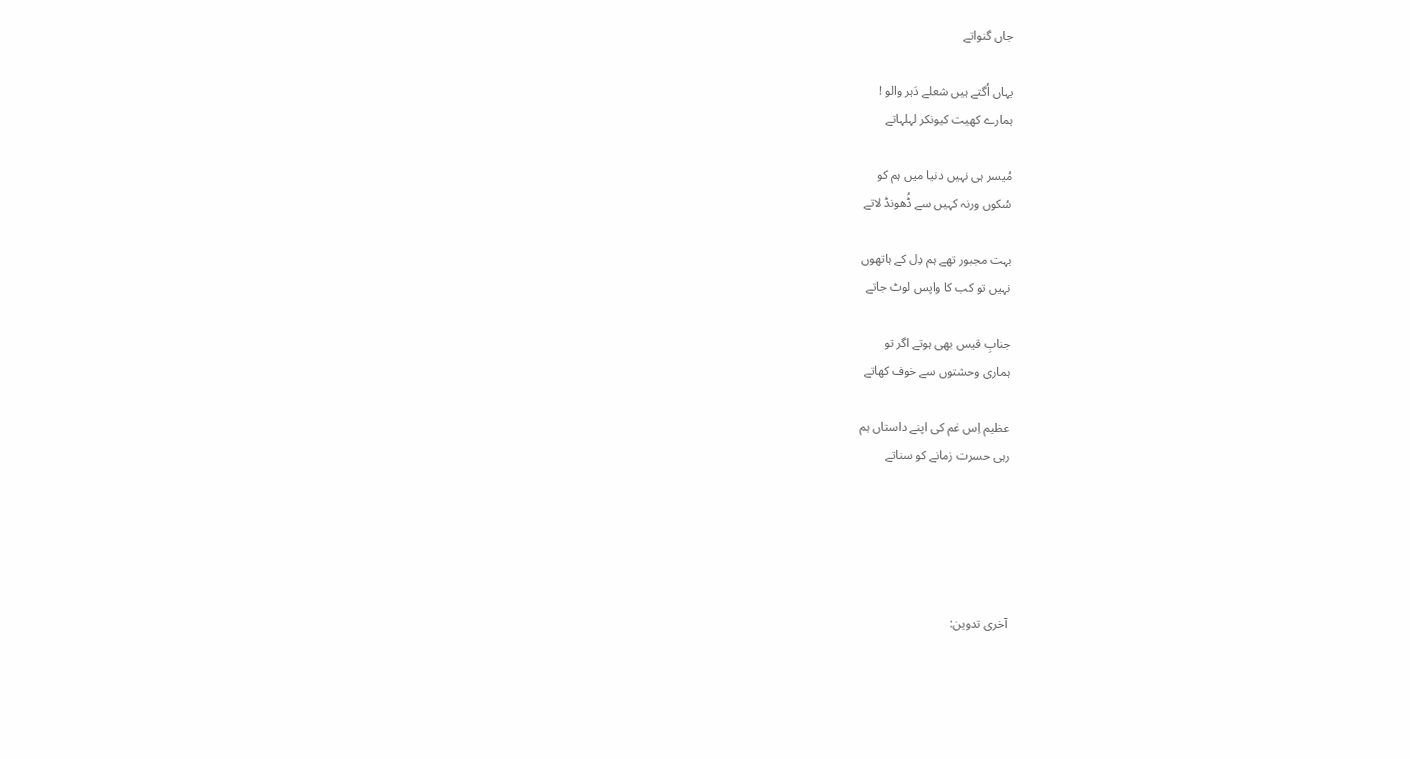جاں گنواتے

یہاں اُگتے ہیں شعلے دَہر والو !
ہمارے کهیت کیونکر لہلہاتے

مُیسر ہی نہیں دنیا میں ہم کو
سُکوں ورنہ کہیں سے ڈُهونڈ لاتے

بہت مجبور تهے ہم دِل کے ہاتهوں
نہیں تو کب کا واپس لوٹ جاتے

جنابِ قیس بهی ہوتے اگر تو
ہماری وحشتوں سے خوف کهاتے

عظیم اِس غم کی اپنے داستاں ہم
رہی حسرت زمانے کو سناتے





آخری تدوین: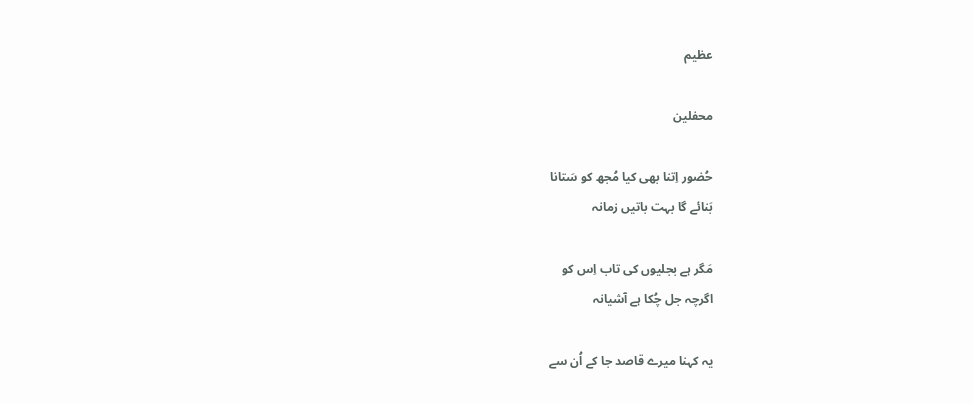عظیم

محفلین

حُضور اِتنا بهی کیا مُجھ کو سَتانا
بَنائے گا بہت باتیں زمانہ

مَگر ہے بجلیوں کی تاب اِس کو
اگرچہ جل چُکا ہے آشیانہ

یہ کہنا میرے قاصد جا کے اُن سے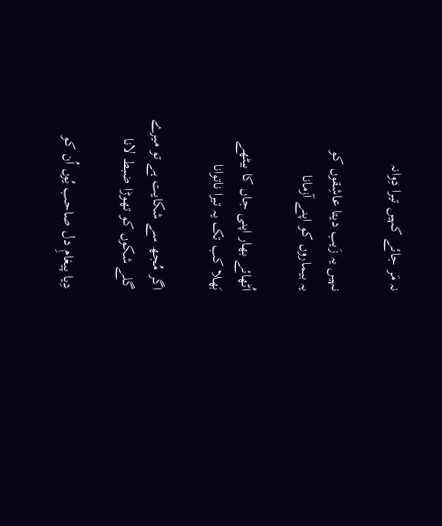نہ مَر جائے کہیں تیرا دِوانہ

نہیں یہ زَیب دیتا عاشِقوں کو
یہ بیماروں کو اپنے آزمانا

اُٹهائے بهار اپنی جاں کا بیٹهے
بَهلا کب تک یہ تیرا ناتوانا

اگر مُجھ سے شکایت ہے تو میرے
گلے شکوں کو تھوڑا ضبط لانا

دِیا پیغامِ دل صاحب یُوں اُن کو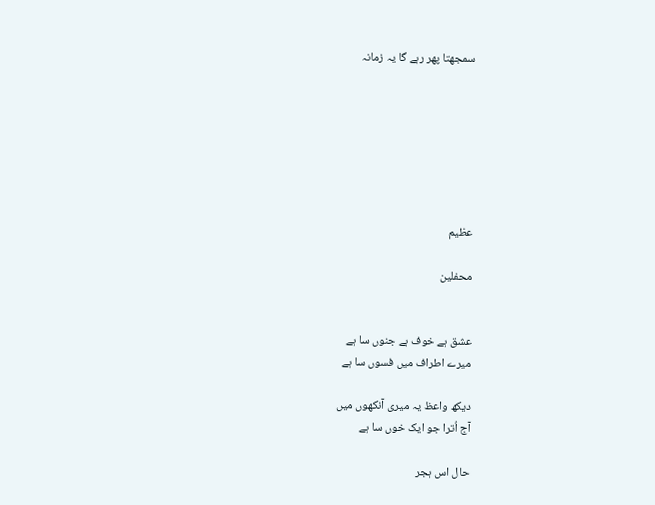سمجهتا پهر رہے گا یہ زمانہ







عظیم

محفلین


عشق ہے خوف ہے جنوں سا ہے
میرے اطراف میں فسوں سا ہے

دیکھ واعظ یہ میری آنکهوں میں
آج اُترا جو ایک خوں سا ہے

حال اس ہجر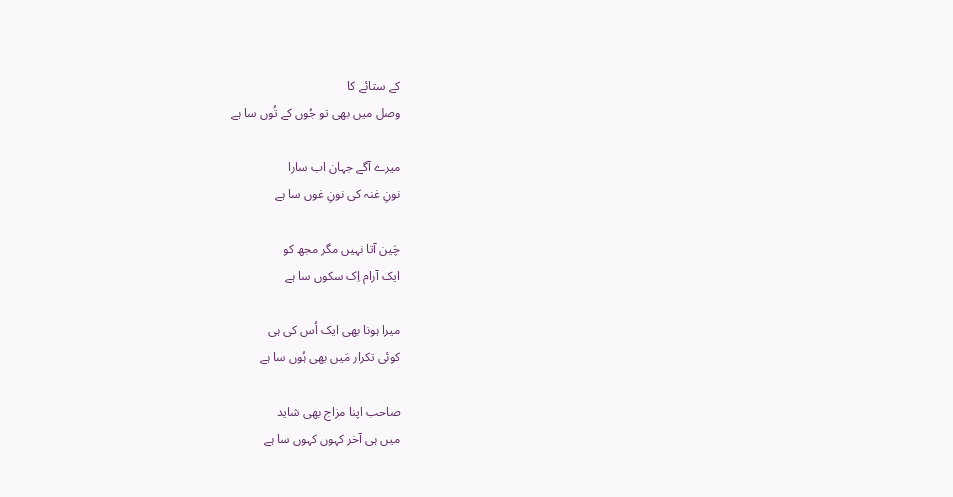کے ستائے کا
وصل میں بهی تو جُوں کے تُوں سا ہے

میرے آگے جہان اب سارا
نونِ غنہ کی نونِ غوں سا ہے

چَین آتا نہیں مگر مجھ کو
ایک آرام اِک سکوں سا ہے

میرا ہونا بهی ایک اُس کی ہی
کوئی تکرار مَیں بهی ہُوں سا ہے

صاحب اپنا مزاج بهی شاید
میں ہی آخر کہوں کہوں سا ہے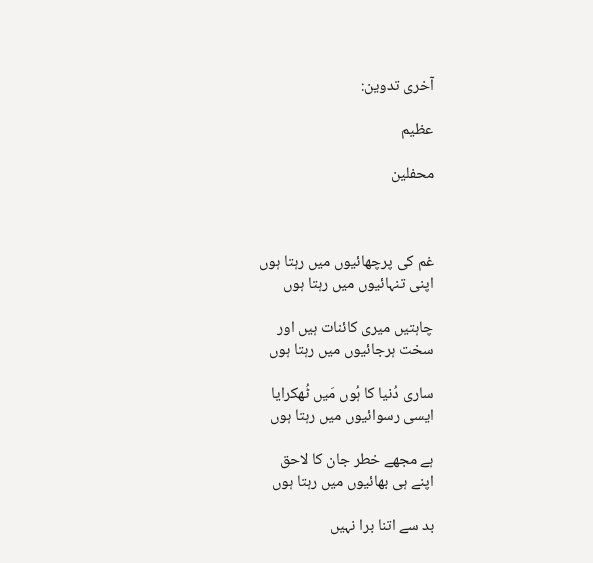آخری تدوین:

عظیم

محفلین



غم کی پرچهائیوں میں رہتا ہوں
اپنی تنہائیوں میں رہتا ہوں

چاہتیں میری کائنات ہیں اور
سخت ہرجائیوں میں رہتا ہوں

ساری دُنیا کا ہُوں مَیں ٹُهکرایا
ایسی رسوائیوں میں رہتا ہوں

ہے مجهے خطر جان کا لاحق
اپنے ہی بهائیوں میں رہتا ہوں

بد سے اتنا برا نہیں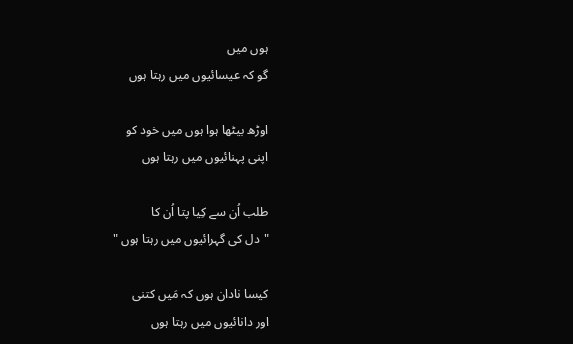ہوں میں
گو کہ عیسائیوں میں رہتا ہوں

اوڑھ بیٹها ہوا ہوں میں خود کو
اپنی پہنائیوں میں رہتا ہوں

طلب اُن سے کِیا پتا اُن کا
"دل کی گہرائیوں میں رہتا ہوں "

کیسا نادان ہوں کہ مَیں کتنی
اور دانائیوں میں رہتا ہوں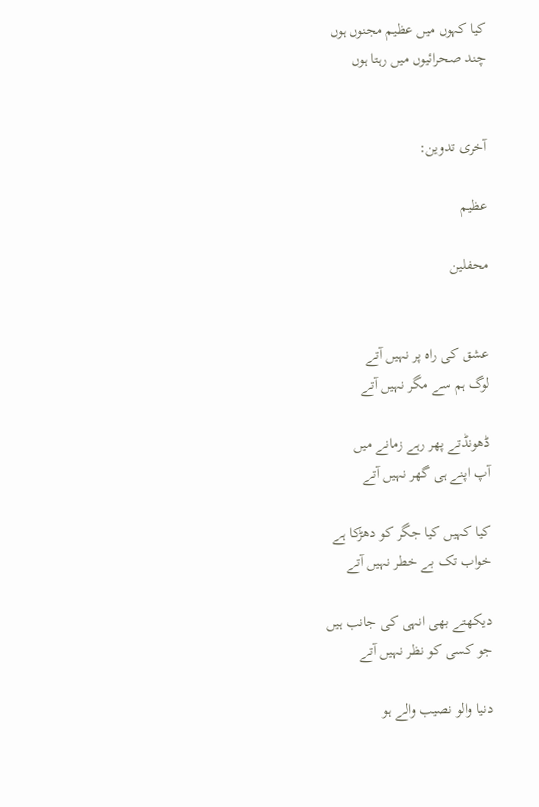کیا کہوں میں عظیم مجنوں ہوں
چند صحرائیوں میں رہتا ہوں


آخری تدوین:

عظیم

محفلین


عشق کی راہ پر نہیں آتے
لوگ ہم سے مگر نہیں آتے

ڈهونڈتے پهر رہے زمانے میں
آپ اپنے ہی گهر نہیں آتے

کیا کہیں کیا جگر کو دهڑکا ہے
خواب تک بے خطر نہیں آتے

دیکهتے بهی انہی کی جانب ہیں
جو کسی کو نظر نہیں آتے

دنیا والو نصیب والے ہو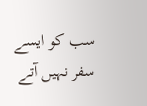سب کو ایسے سفر نہیں آتے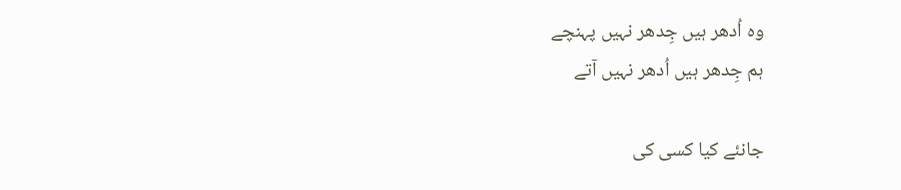وہ اُدهر ہیں جِدهر نہیں پہنچے
ہم جِدهر ہیں اُدهر نہیں آتے

جانئے کیا کسی کی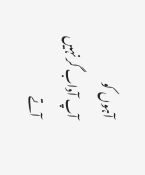آہوں کو
آپ آداب گر نہیں آتے